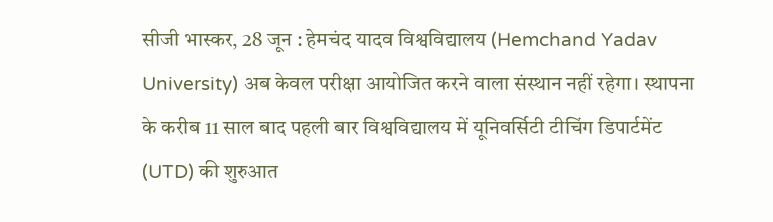सीजी भास्कर, 28 जून : हेमचंद यादव विश्वविद्यालय (Hemchand Yadav University) अब केवल परीक्षा आयोजित करने वाला संस्थान नहीं रहेगा। स्थापना के करीब 11 साल बाद पहली बार विश्वविद्यालय में यूनिवर्सिटी टीचिंग डिपार्टमेंट (UTD) की शुरुआत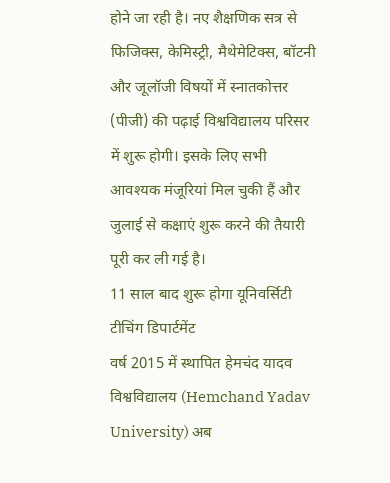होने जा रही है। नए शैक्षणिक सत्र से फिजिक्स, केमिस्ट्री, मैथेमेटिक्स, बॉटनी और जूलॉजी विषयों में स्नातकोत्तर (पीजी) की पढ़ाई विश्वविद्यालय परिसर में शुरू होगी। इसके लिए सभी आवश्यक मंजूरियां मिल चुकी हैं और जुलाई से कक्षाएं शुरू करने की तैयारी पूरी कर ली गई है।
11 साल बाद शुरू होगा यूनिवर्सिटी टीचिंग डिपार्टमेंट
वर्ष 2015 में स्थापित हेमचंद यादव विश्वविद्यालय (Hemchand Yadav University) अब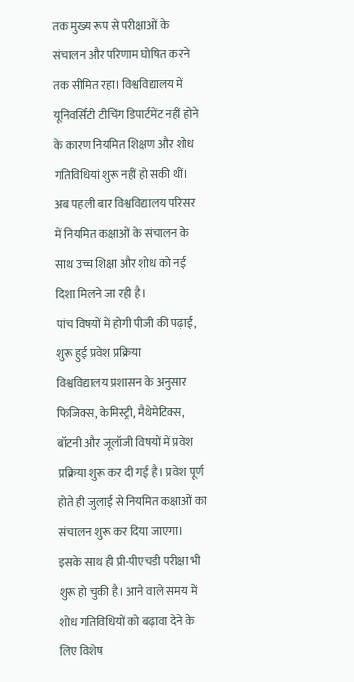तक मुख्य रूप से परीक्षाओं के संचालन और परिणाम घोषित करने तक सीमित रहा। विश्वविद्यालय में यूनिवर्सिटी टीचिंग डिपार्टमेंट नहीं होने के कारण नियमित शिक्षण और शोध गतिविधियां शुरू नहीं हो सकी थीं। अब पहली बार विश्वविद्यालय परिसर में नियमित कक्षाओं के संचालन के साथ उच्च शिक्षा और शोध को नई दिशा मिलने जा रही है।
पांच विषयों में होगी पीजी की पढ़ाई, शुरू हुई प्रवेश प्रक्रिया
विश्वविद्यालय प्रशासन के अनुसार फिजिक्स, केमिस्ट्री, मैथेमेटिक्स, बॉटनी और जूलॉजी विषयों में प्रवेश प्रक्रिया शुरू कर दी गई है। प्रवेश पूर्ण होते ही जुलाई से नियमित कक्षाओं का संचालन शुरू कर दिया जाएगा। इसके साथ ही प्री-पीएचडी परीक्षा भी शुरू हो चुकी है। आने वाले समय में शोध गतिविधियों को बढ़ावा देने के लिए विशेष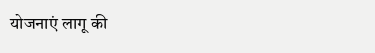योजनाएं लागू की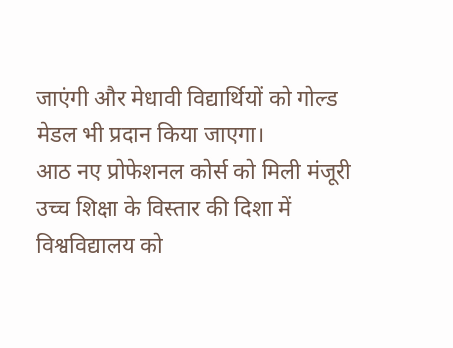जाएंगी और मेधावी विद्यार्थियों को गोल्ड मेडल भी प्रदान किया जाएगा।
आठ नए प्रोफेशनल कोर्स को मिली मंजूरी
उच्च शिक्षा के विस्तार की दिशा में विश्वविद्यालय को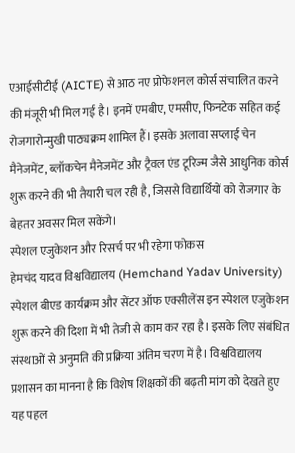एआईसीटीई (AICTE) से आठ नए प्रोफेशनल कोर्स संचालित करने की मंजूरी भी मिल गई है। इनमें एमबीए, एमसीए, फिनटेक सहित कई रोजगारोन्मुखी पाठ्यक्रम शामिल हैं। इसके अलावा सप्लाई चेन मैनेजमेंट, ब्लॉकचेन मैनेजमेंट और ट्रैवल एंड टूरिज्म जैसे आधुनिक कोर्स शुरू करने की भी तैयारी चल रही है, जिससे विद्यार्थियों को रोजगार के बेहतर अवसर मिल सकेंगे।
स्पेशल एजुकेशन और रिसर्च पर भी रहेगा फोकस
हेमचंद यादव विश्वविद्यालय (Hemchand Yadav University) स्पेशल बीएड कार्यक्रम और सेंटर ऑफ एक्सीलेंस इन स्पेशल एजुकेशन शुरू करने की दिशा में भी तेजी से काम कर रहा है। इसके लिए संबंधित संस्थाओं से अनुमति की प्रक्रिया अंतिम चरण में है। विश्वविद्यालय प्रशासन का मानना है कि विशेष शिक्षकों की बढ़ती मांग को देखते हुए यह पहल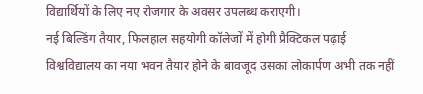विद्यार्थियों के लिए नए रोजगार के अवसर उपलब्ध कराएगी।
नई बिल्डिंग तैयार, फिलहाल सहयोगी कॉलेजों में होगी प्रैक्टिकल पढ़ाई
विश्वविद्यालय का नया भवन तैयार होने के बावजूद उसका लोकार्पण अभी तक नहीं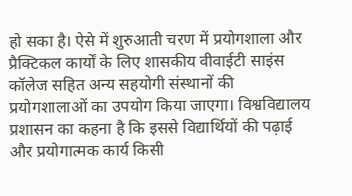हो सका है। ऐसे में शुरुआती चरण में प्रयोगशाला और प्रैक्टिकल कार्यों के लिए शासकीय वीवाईटी साइंस कॉलेज सहित अन्य सहयोगी संस्थानों की प्रयोगशालाओं का उपयोग किया जाएगा। विश्वविद्यालय प्रशासन का कहना है कि इससे विद्यार्थियों की पढ़ाई और प्रयोगात्मक कार्य किसी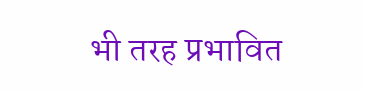भी तरह प्रभावित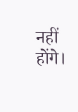नहीं होंगे।